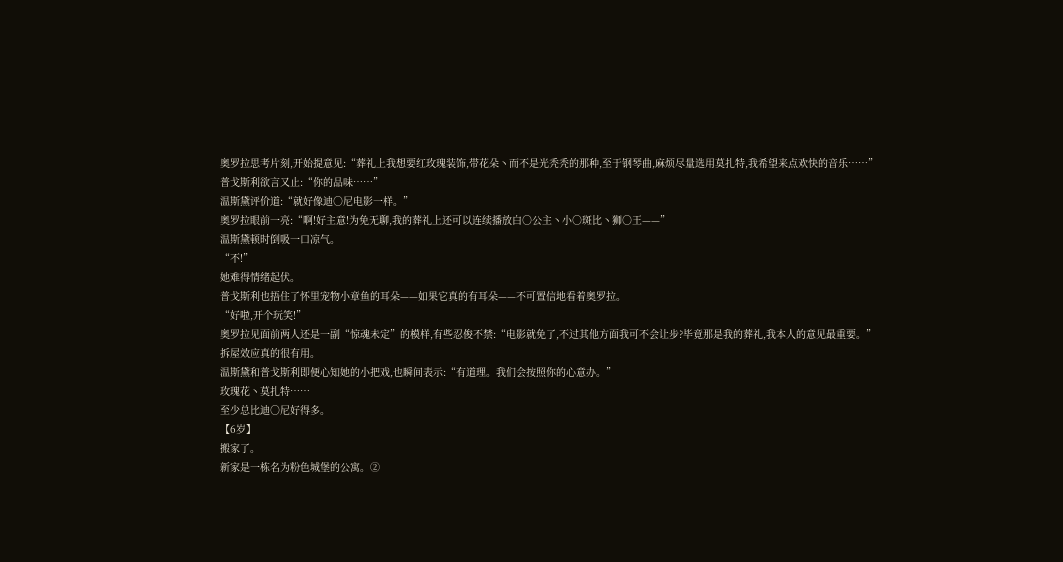奥罗拉思考片刻,开始提意见:“葬礼上我想要红玫瑰装饰,带花朵丶而不是光秃秃的那种,至于钢琴曲,麻烦尽量选用莫扎特,我希望来点欢快的音乐……”
普戈斯利欲言又止:“你的品味……”
温斯黛评价道:“就好像迪○尼电影一样。”
奥罗拉眼前一亮:“啊!好主意!为免无聊,我的葬礼上还可以连续播放白○公主丶小○斑比丶狮○王——”
温斯黛顿时倒吸一口凉气。
“不!”
她难得情绪起伏。
普戈斯利也捂住了怀里宠物小章鱼的耳朵——如果它真的有耳朵——不可置信地看着奥罗拉。
“好啦,开个玩笑!”
奥罗拉见面前两人还是一副“惊魂未定”的模样,有些忍俊不禁:“电影就免了,不过其他方面我可不会让步?毕竟那是我的葬礼,我本人的意见最重要。”
拆屋效应真的很有用。
温斯黛和普戈斯利即便心知她的小把戏,也瞬间表示:“有道理。我们会按照你的心意办。”
玫瑰花丶莫扎特……
至少总比迪○尼好得多。
【6岁】
搬家了。
新家是一栋名为粉色城堡的公寓。②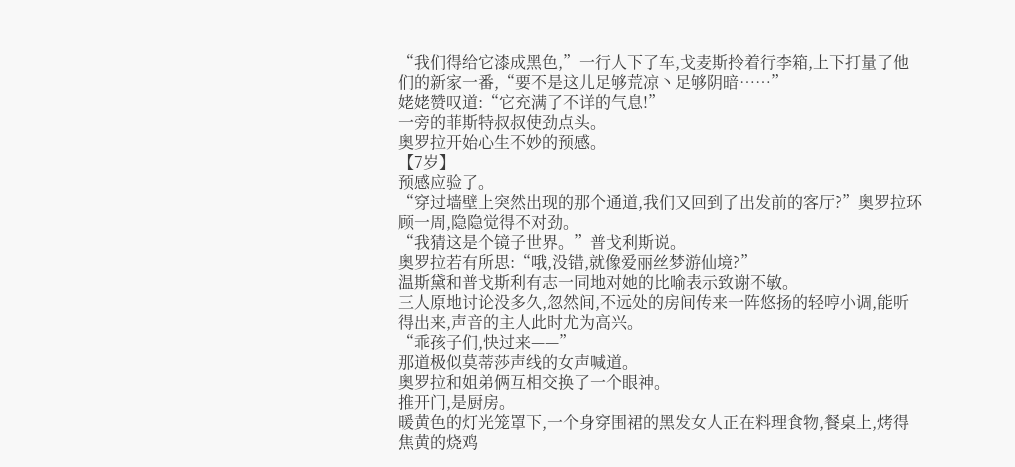“我们得给它漆成黑色,”一行人下了车,戈麦斯拎着行李箱,上下打量了他们的新家一番,“要不是这儿足够荒凉丶足够阴暗……”
姥姥赞叹道:“它充满了不详的气息!”
一旁的菲斯特叔叔使劲点头。
奥罗拉开始心生不妙的预感。
【7岁】
预感应验了。
“穿过墙壁上突然出现的那个通道,我们又回到了出发前的客厅?”奥罗拉环顾一周,隐隐觉得不对劲。
“我猜这是个镜子世界。”普戈利斯说。
奥罗拉若有所思:“哦,没错,就像爱丽丝梦游仙境?”
温斯黛和普戈斯利有志一同地对她的比喻表示致谢不敏。
三人原地讨论没多久,忽然间,不远处的房间传来一阵悠扬的轻哼小调,能听得出来,声音的主人此时尤为高兴。
“乖孩子们,快过来——”
那道极似莫蒂莎声线的女声喊道。
奥罗拉和姐弟俩互相交换了一个眼神。
推开门,是厨房。
暖黄色的灯光笼罩下,一个身穿围裙的黑发女人正在料理食物,餐桌上,烤得焦黄的烧鸡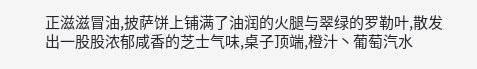正滋滋冒油,披萨饼上铺满了油润的火腿与翠绿的罗勒叶,散发出一股股浓郁咸香的芝士气味,桌子顶端,橙汁丶葡萄汽水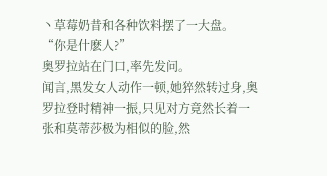丶草莓奶昔和各种饮料摆了一大盘。
“你是什麽人?”
奥罗拉站在门口,率先发问。
闻言,黑发女人动作一顿,她猝然转过身,奥罗拉登时精神一振,只见对方竟然长着一张和莫蒂莎极为相似的脸,然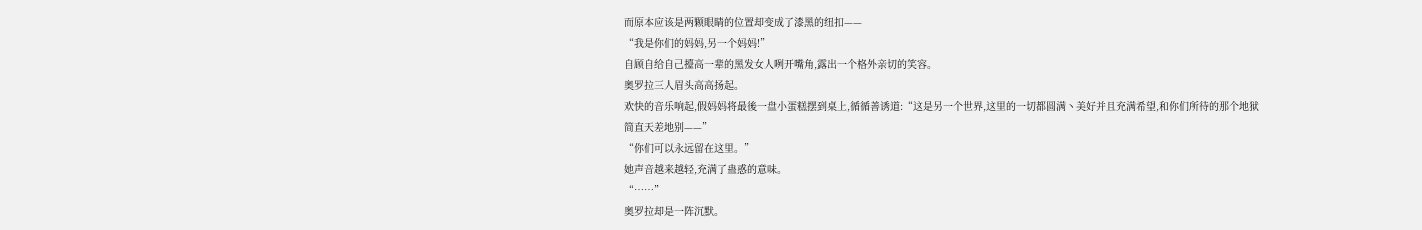而原本应该是两颗眼睛的位置却变成了漆黑的纽扣——
“我是你们的妈妈,另一个妈妈!”
自顾自给自己擡高一辈的黑发女人咧开嘴角,露出一个格外亲切的笑容。
奥罗拉三人眉头高高扬起。
欢快的音乐响起,假妈妈将最後一盘小蛋糕摆到桌上,循循善诱道:“这是另一个世界,这里的一切都圆满丶美好并且充满希望,和你们所待的那个地狱简直天差地别——”
“你们可以永远留在这里。”
她声音越来越轻,充满了蛊惑的意味。
“……”
奥罗拉却是一阵沉默。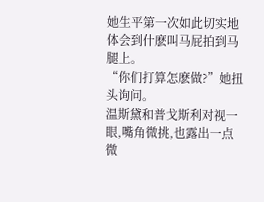她生平第一次如此切实地体会到什麽叫马屁拍到马腿上。
“你们打算怎麽做?”她扭头询问。
温斯黛和普戈斯利对视一眼,嘴角微挑,也露出一点微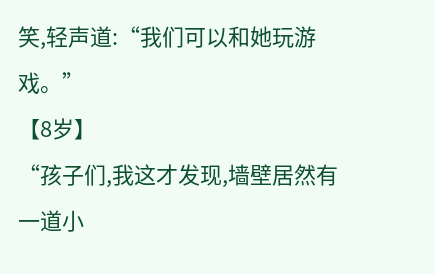笑,轻声道:“我们可以和她玩游戏。”
【8岁】
“孩子们,我这才发现,墙壁居然有一道小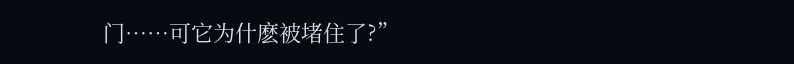门……可它为什麽被堵住了?”